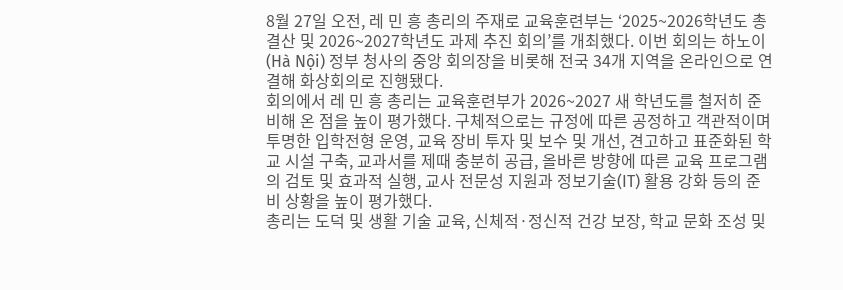8월 27일 오전, 레 민 흥 총리의 주재로 교육훈련부는 ‘2025~2026학년도 총결산 및 2026~2027학년도 과제 추진 회의’를 개최했다. 이번 회의는 하노이(Hà Nội) 정부 청사의 중앙 회의장을 비롯해 전국 34개 지역을 온라인으로 연결해 화상회의로 진행됐다.
회의에서 레 민 흥 총리는 교육훈련부가 2026~2027 새 학년도를 철저히 준비해 온 점을 높이 평가했다. 구체적으로는 규정에 따른 공정하고 객관적이며 투명한 입학전형 운영, 교육 장비 투자 및 보수 및 개선, 견고하고 표준화된 학교 시설 구축, 교과서를 제때 충분히 공급, 올바른 방향에 따른 교육 프로그램의 검토 및 효과적 실행, 교사 전문성 지원과 정보기술(IT) 활용 강화 등의 준비 상황을 높이 평가했다.
총리는 도덕 및 생활 기술 교육, 신체적·정신적 건강 보장, 학교 문화 조성 및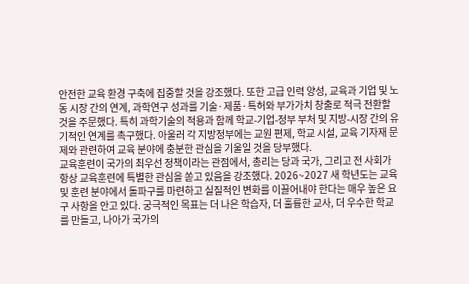안전한 교육 환경 구축에 집중할 것을 강조했다. 또한 고급 인력 양성, 교육과 기업 및 노동 시장 간의 연계, 과학연구 성과를 기술·제품·특허와 부가가치 창출로 적극 전환할 것을 주문했다. 특히 과학기술의 적용과 함께 학교-기업-정부 부처 및 지방-시장 간의 유기적인 연계를 촉구했다. 아울러 각 지방정부에는 교원 편제, 학교 시설, 교육 기자재 문제와 관련하여 교육 분야에 충분한 관심을 기울일 것을 당부했다.
교육훈련이 국가의 최우선 정책이라는 관점에서, 총리는 당과 국가, 그리고 전 사회가 항상 교육훈련에 특별한 관심을 쏟고 있음을 강조했다. 2026~2027 새 학년도는 교육 및 훈련 분야에서 돌파구를 마련하고 실질적인 변화를 이끌어내야 한다는 매우 높은 요구 사항을 안고 있다. 궁극적인 목표는 더 나은 학습자, 더 훌륭한 교사, 더 우수한 학교를 만들고, 나아가 국가의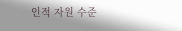인적 자원 수준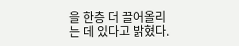을 한층 더 끌어올리는 데 있다고 밝혔다.